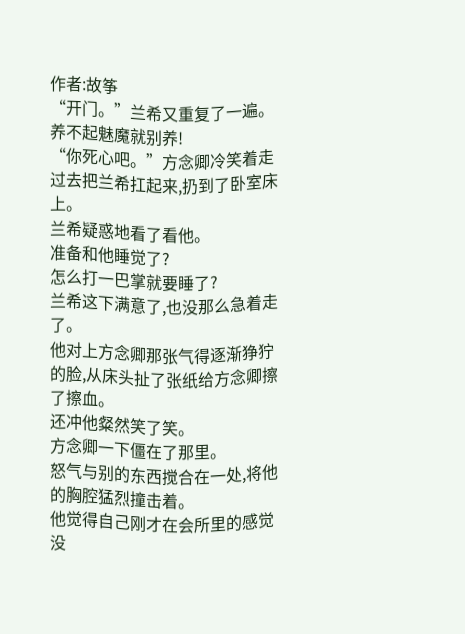作者:故筝
“开门。”兰希又重复了一遍。
养不起魅魔就别养!
“你死心吧。”方念卿冷笑着走过去把兰希扛起来,扔到了卧室床上。
兰希疑惑地看了看他。
准备和他睡觉了?
怎么打一巴掌就要睡了?
兰希这下满意了,也没那么急着走了。
他对上方念卿那张气得逐渐狰狞的脸,从床头扯了张纸给方念卿擦了擦血。
还冲他粲然笑了笑。
方念卿一下僵在了那里。
怒气与别的东西搅合在一处,将他的胸腔猛烈撞击着。
他觉得自己刚才在会所里的感觉没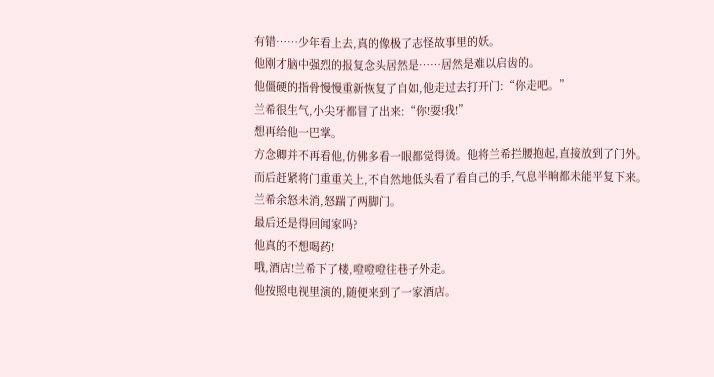有错……少年看上去,真的像极了志怪故事里的妖。
他刚才脑中强烈的报复念头居然是……居然是难以启齿的。
他僵硬的指骨慢慢重新恢复了自如,他走过去打开门:“你走吧。”
兰希很生气,小尖牙都冒了出来:“你!耍!我!”
想再给他一巴掌。
方念卿并不再看他,仿佛多看一眼都觉得烫。他将兰希拦腰抱起,直接放到了门外。
而后赶紧将门重重关上,不自然地低头看了看自己的手,气息半晌都未能平复下来。
兰希余怒未消,怒踹了两脚门。
最后还是得回闻家吗?
他真的不想喝药!
哦,酒店!兰希下了楼,噔噔噔往巷子外走。
他按照电视里演的,随便来到了一家酒店。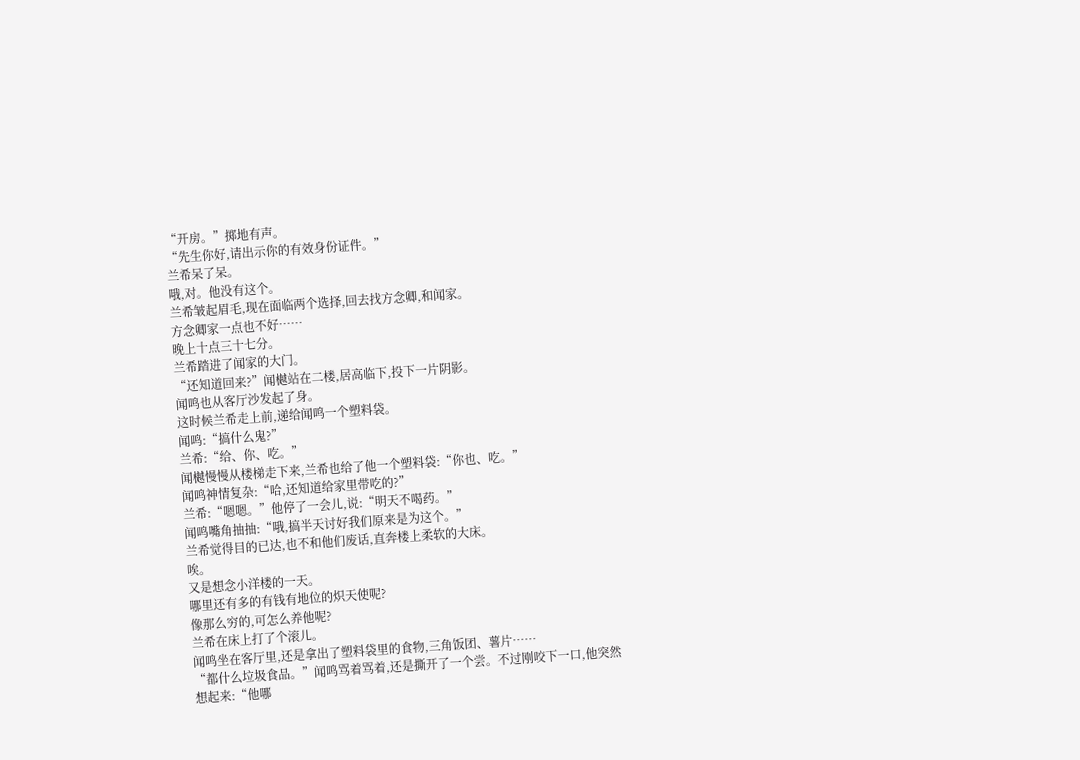“开房。”掷地有声。
“先生你好,请出示你的有效身份证件。”
兰希呆了呆。
哦,对。他没有这个。
兰希皱起眉毛,现在面临两个选择,回去找方念卿,和闻家。
方念卿家一点也不好……
晚上十点三十七分。
兰希踏进了闻家的大门。
“还知道回来?”闻樾站在二楼,居高临下,投下一片阴影。
闻鸣也从客厅沙发起了身。
这时候兰希走上前,递给闻鸣一个塑料袋。
闻鸣:“搞什么鬼?”
兰希:“给、你、吃。”
闻樾慢慢从楼梯走下来,兰希也给了他一个塑料袋:“你也、吃。”
闻鸣神情复杂:“哈,还知道给家里带吃的?”
兰希:“嗯嗯。”他停了一会儿,说:“明天不喝药。”
闻鸣嘴角抽抽:“哦,搞半天讨好我们原来是为这个。”
兰希觉得目的已达,也不和他们废话,直奔楼上柔软的大床。
唉。
又是想念小洋楼的一天。
哪里还有多的有钱有地位的炽天使呢?
像那么穷的,可怎么养他呢?
兰希在床上打了个滚儿。
闻鸣坐在客厅里,还是拿出了塑料袋里的食物,三角饭团、薯片……
“都什么垃圾食品。”闻鸣骂着骂着,还是撕开了一个尝。不过刚咬下一口,他突然想起来:“他哪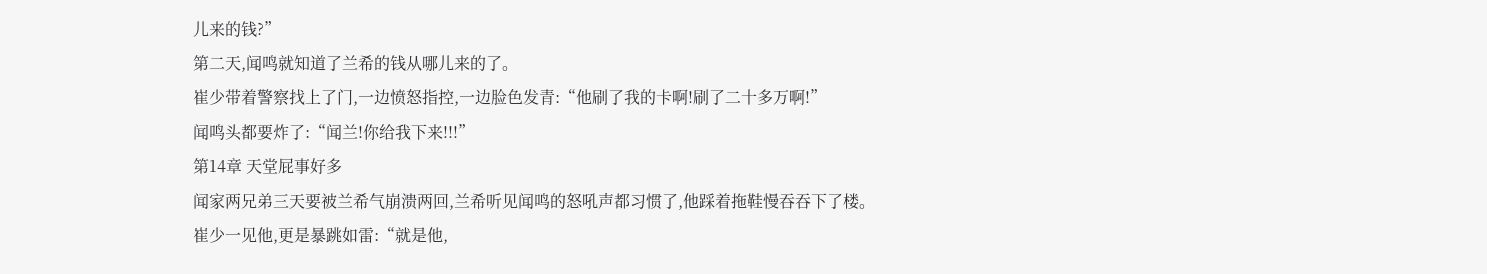儿来的钱?”
第二天,闻鸣就知道了兰希的钱从哪儿来的了。
崔少带着警察找上了门,一边愤怒指控,一边脸色发青:“他刷了我的卡啊!刷了二十多万啊!”
闻鸣头都要炸了:“闻兰!你给我下来!!!”
第14章 天堂屁事好多
闻家两兄弟三天要被兰希气崩溃两回,兰希听见闻鸣的怒吼声都习惯了,他踩着拖鞋慢吞吞下了楼。
崔少一见他,更是暴跳如雷:“就是他,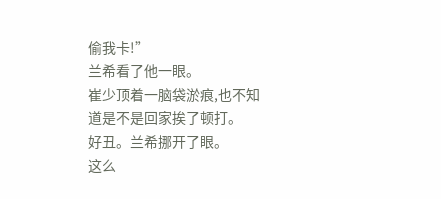偷我卡!”
兰希看了他一眼。
崔少顶着一脑袋淤痕,也不知道是不是回家挨了顿打。
好丑。兰希挪开了眼。
这么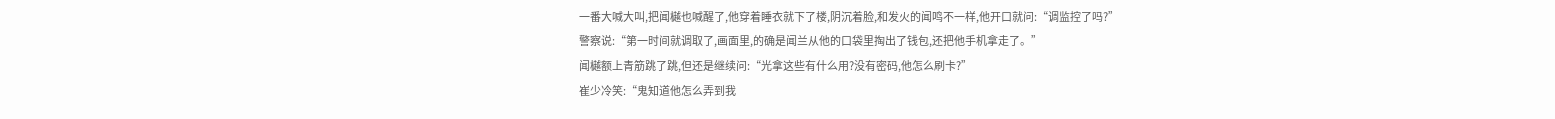一番大喊大叫,把闻樾也喊醒了,他穿着睡衣就下了楼,阴沉着脸,和发火的闻鸣不一样,他开口就问:“调监控了吗?”
警察说:“第一时间就调取了,画面里,的确是闻兰从他的口袋里掏出了钱包,还把他手机拿走了。”
闻樾额上青筋跳了跳,但还是继续问:“光拿这些有什么用?没有密码,他怎么刷卡?”
崔少冷笑:“鬼知道他怎么弄到我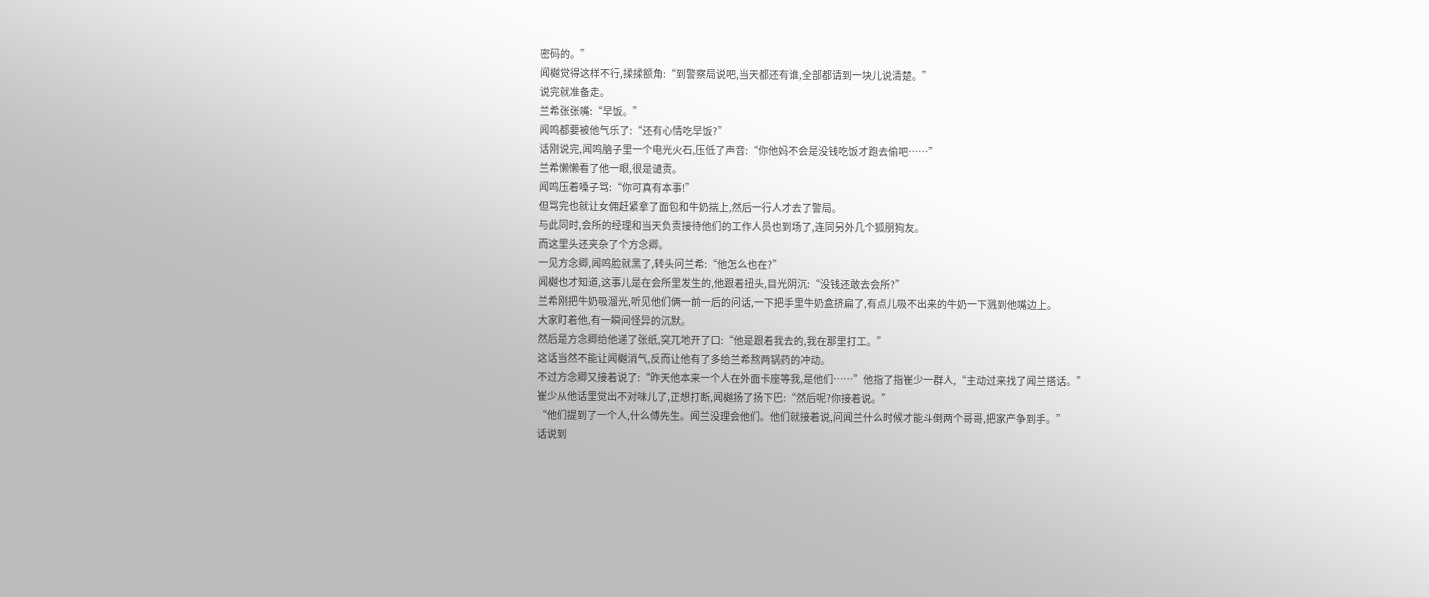密码的。”
闻樾觉得这样不行,揉揉额角:“到警察局说吧,当天都还有谁,全部都请到一块儿说清楚。”
说完就准备走。
兰希张张嘴:“早饭。”
闻鸣都要被他气乐了:“还有心情吃早饭?”
话刚说完,闻鸣脑子里一个电光火石,压低了声音:“你他妈不会是没钱吃饭才跑去偷吧……”
兰希懒懒看了他一眼,很是谴责。
闻鸣压着嗓子骂:“你可真有本事!”
但骂完也就让女佣赶紧拿了面包和牛奶揣上,然后一行人才去了警局。
与此同时,会所的经理和当天负责接待他们的工作人员也到场了,连同另外几个狐朋狗友。
而这里头还夹杂了个方念卿。
一见方念卿,闻鸣脸就黑了,转头问兰希:“他怎么也在?”
闻樾也才知道,这事儿是在会所里发生的,他跟着扭头,目光阴沉:“没钱还敢去会所?”
兰希刚把牛奶吸溜光,听见他们俩一前一后的问话,一下把手里牛奶盒挤扁了,有点儿吸不出来的牛奶一下溅到他嘴边上。
大家盯着他,有一瞬间怪异的沉默。
然后是方念卿给他递了张纸,突兀地开了口:“他是跟着我去的,我在那里打工。”
这话当然不能让闻樾消气,反而让他有了多给兰希熬两锅药的冲动。
不过方念卿又接着说了:“昨天他本来一个人在外面卡座等我,是他们……”他指了指崔少一群人,“主动过来找了闻兰搭话。”
崔少从他话里觉出不对味儿了,正想打断,闻樾扬了扬下巴:“然后呢?你接着说。”
“他们提到了一个人,什么傅先生。闻兰没理会他们。他们就接着说,问闻兰什么时候才能斗倒两个哥哥,把家产争到手。”
话说到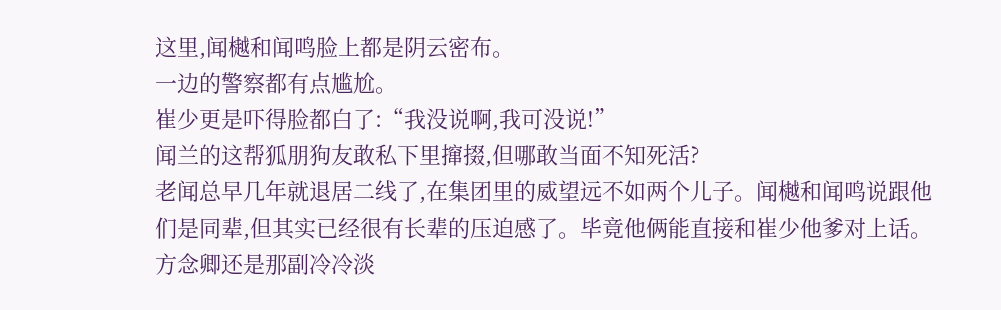这里,闻樾和闻鸣脸上都是阴云密布。
一边的警察都有点尴尬。
崔少更是吓得脸都白了:“我没说啊,我可没说!”
闻兰的这帮狐朋狗友敢私下里撺掇,但哪敢当面不知死活?
老闻总早几年就退居二线了,在集团里的威望远不如两个儿子。闻樾和闻鸣说跟他们是同辈,但其实已经很有长辈的压迫感了。毕竟他俩能直接和崔少他爹对上话。
方念卿还是那副冷冷淡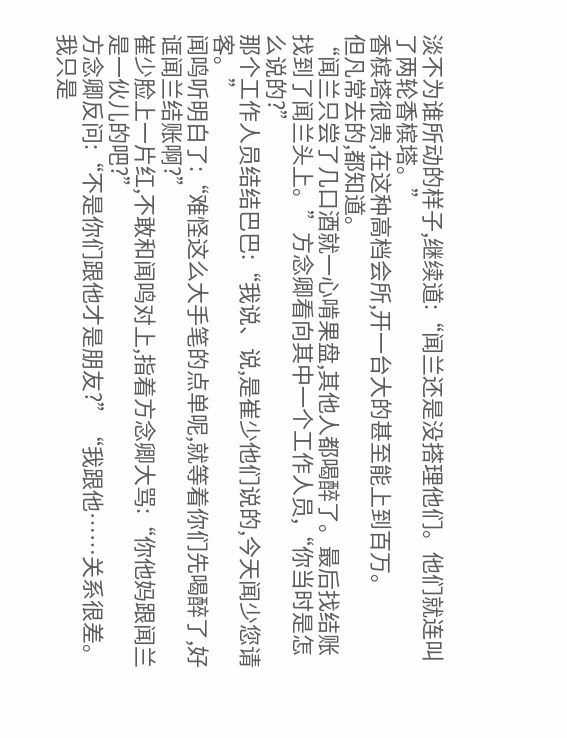淡不为谁所动的样子,继续道:“闻兰还是没搭理他们。他们就连叫了两轮香槟塔。”
香槟塔很贵,在这种高档会所,开一台大的甚至能上到百万。
但凡常去的,都知道。
“闻兰只尝了几口酒就一心啃果盘,其他人都喝醉了。最后找结账找到了闻兰头上。”方念卿看向其中一个工作人员,“你当时是怎么说的?”
那个工作人员结结巴巴:“我说、说,是崔少他们说的,今天闻少您请客。”
闻鸣听明白了:“难怪这么大手笔的点单呢,就等着你们先喝醉了,好诓闻兰结账啊?”
崔少脸上一片红,不敢和闻鸣对上,指着方念卿大骂:“你他妈跟闻兰是一伙儿的吧?”
方念卿反问:“不是你们跟他才是朋友?”“我跟他……关系很差。我只是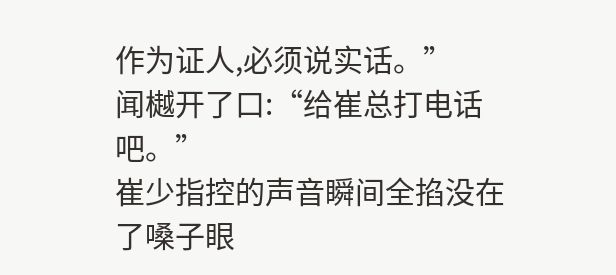作为证人,必须说实话。”
闻樾开了口:“给崔总打电话吧。”
崔少指控的声音瞬间全掐没在了嗓子眼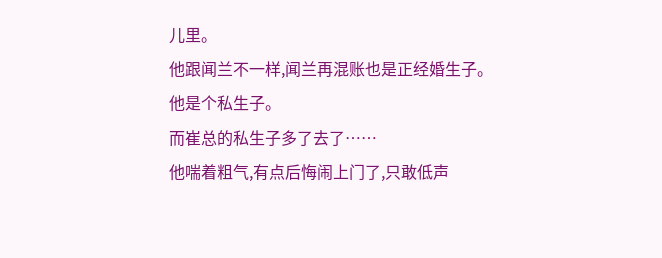儿里。
他跟闻兰不一样,闻兰再混账也是正经婚生子。
他是个私生子。
而崔总的私生子多了去了……
他喘着粗气,有点后悔闹上门了,只敢低声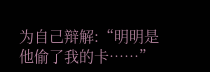为自己辩解:“明明是他偷了我的卡……”